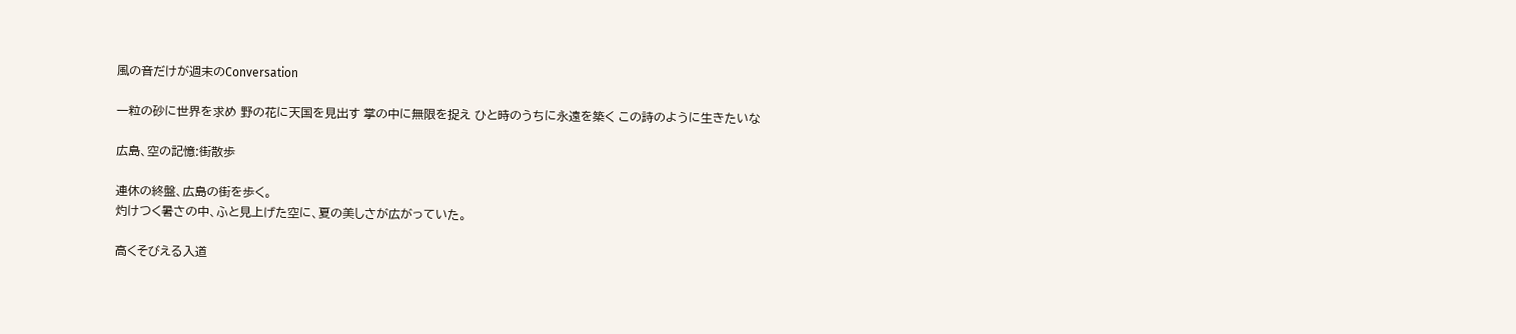風の音だけが週末のConversation

一粒の砂に世界を求め 野の花に天国を見出す 掌の中に無限を捉え ひと時のうちに永遠を築く この詩のように生きたいな

広島、空の記憶:街散歩

連休の終盤、広島の街を歩く。
灼けつく暑さの中、ふと見上げた空に、夏の美しさが広がっていた。

高くそびえる入道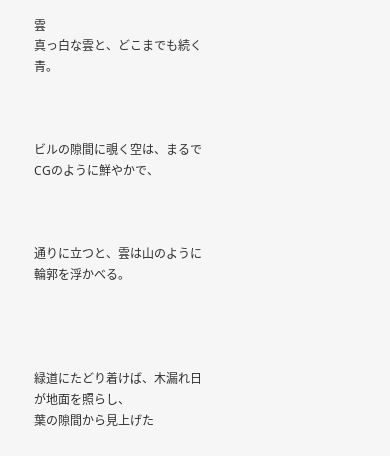雲
真っ白な雲と、どこまでも続く青。



ビルの隙間に覗く空は、まるでCGのように鮮やかで、



通りに立つと、雲は山のように輪郭を浮かべる。




緑道にたどり着けば、木漏れ日が地面を照らし、
葉の隙間から見上げた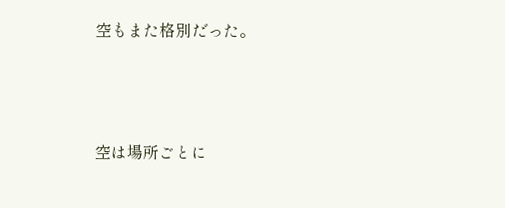空もまた格別だった。




空は場所ごとに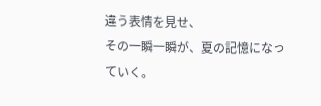違う表情を見せ、
その一瞬一瞬が、夏の記憶になっていく。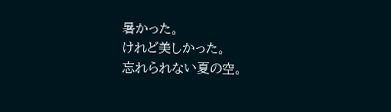暑かった。
けれど美しかった。
忘れられない夏の空。